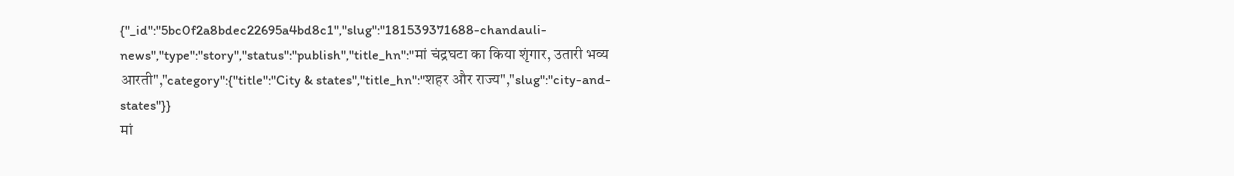{"_id":"5bc0f2a8bdec22695a4bd8c1","slug":"181539371688-chandauli-news","type":"story","status":"publish","title_hn":"मां चंद्रघटा का किया शृंगार, उतारी भव्य आरती","category":{"title":"City & states","title_hn":"शहर और राज्य","slug":"city-and-states"}}
मां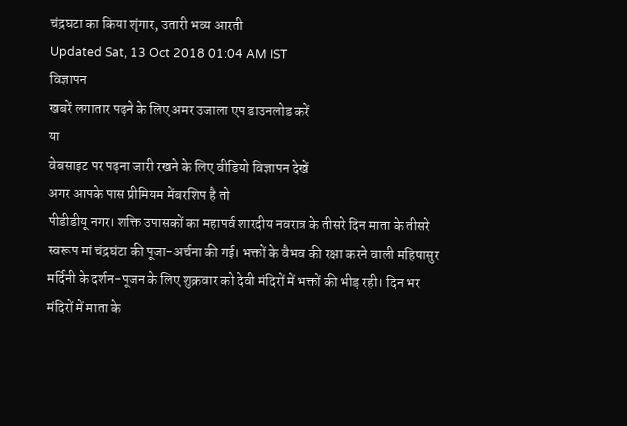चंद्रघटा का किया शृंगार, उतारी भव्य आरती
Updated Sat, 13 Oct 2018 01:04 AM IST
विज्ञापन
खबरें लगातार पढ़ने के लिए अमर उजाला एप डाउनलोड करें
या
वेबसाइट पर पढ़ना जारी रखने के लिए वीडियो विज्ञापन देखें
अगर आपके पास प्रीमियम मेंबरशिप है तो
पीडीडीयू नगर। शक्ति उपासकों का महापर्व शारदीय नवरात्र के तीसरे दिन माता के तीसरे स्वरूप मां चंद्रघंटा की पूजा-अर्चना की गई। भक्तों के वैभव की रक्षा करने वाली महिषासुर मर्दिनी के दर्शन-पूजन के लिए शुक्रवार को देवी मंदिरों में भक्तों की भीड़ रही। दिन भर मंदिरों में माता के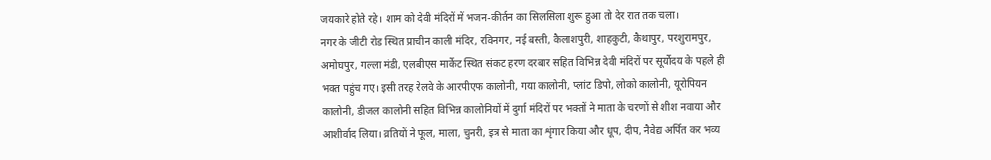जयकारे होते रहे। शाम को देवी मंदिरों में भजन-कीर्तन का सिलसिला शुरू हुआ तो देर रात तक चला।
नगर के जीटी रोड स्थित प्राचीन काली मंदिर, रविनगर, नई बस्ती, कैलाशपुरी, शाहकुटी, कैथापुर, परशुरामपुर, अमोघपुर, गल्ला मंडी, एलबीएस मार्केट स्थित संकट हरण दरबार सहित विभिन्न देवी मंदिरों पर सूर्योदय के पहले ही भक्त पहुंच गए। इसी तरह रेलवे के आरपीएफ कालोनी, गया कालोनी, प्लांट डिपो, लोको कालोनी, यूरोपियन कालोनी, डीजल कालोनी सहित विभिन्न कालोनियों में दुर्गा मंदिरों पर भक्तों ने माता के चरणों से शीश नवाया और आशीर्वाद लिया। व्रतियों ने फूल, माला, चुनरी, इत्र से माता का शृंगार किया और धूप, दीप, नैवेद्य अर्पित कर भव्य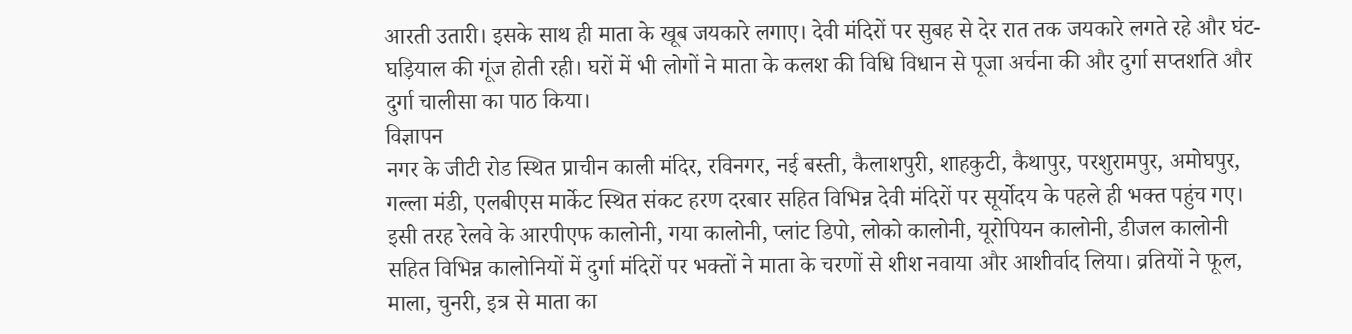आरती उतारी। इसके साथ ही माता के खूब जयकारे लगाए। देवी मंदिरों पर सुबह से देर रात तक जयकारे लगते रहे और घंट-घड़ियाल की गूंज होती रही। घरों में भी लोगों ने माता के कलश की विधि विधान से पूजा अर्चना की और दुर्गा सप्तशति और दुर्गा चालीसा का पाठ किया।
विज्ञापन
नगर के जीटी रोड स्थित प्राचीन काली मंदिर, रविनगर, नई बस्ती, कैलाशपुरी, शाहकुटी, कैथापुर, परशुरामपुर, अमोघपुर, गल्ला मंडी, एलबीएस मार्केट स्थित संकट हरण दरबार सहित विभिन्न देवी मंदिरों पर सूर्योदय के पहले ही भक्त पहुंच गए। इसी तरह रेलवे के आरपीएफ कालोनी, गया कालोनी, प्लांट डिपो, लोको कालोनी, यूरोपियन कालोनी, डीजल कालोनी सहित विभिन्न कालोनियों में दुर्गा मंदिरों पर भक्तों ने माता के चरणों से शीश नवाया और आशीर्वाद लिया। व्रतियों ने फूल, माला, चुनरी, इत्र से माता का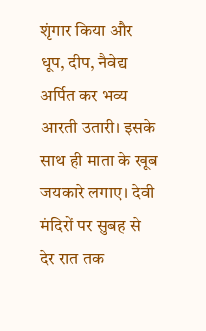शृंगार किया और धूप, दीप, नैवेद्य अर्पित कर भव्य आरती उतारी। इसके साथ ही माता के खूब जयकारे लगाए। देवी मंदिरों पर सुबह से देर रात तक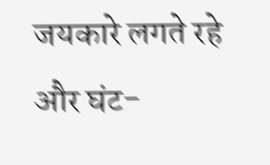जयकारे लगते रहे और घंट-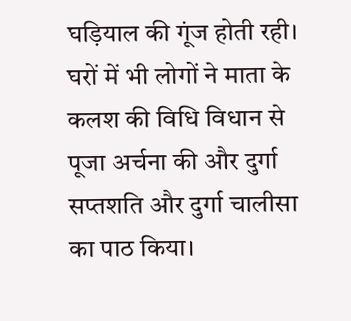घड़ियाल की गूंज होती रही। घरों में भी लोगों ने माता के कलश की विधि विधान से पूजा अर्चना की और दुर्गा सप्तशति और दुर्गा चालीसा का पाठ किया।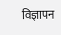विज्ञापन